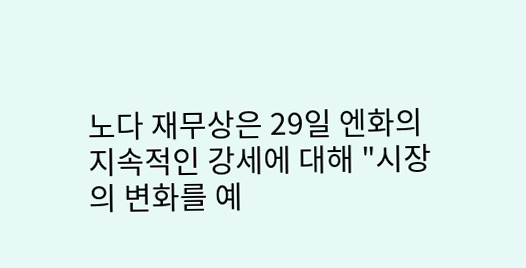노다 재무상은 29일 엔화의 지속적인 강세에 대해 "시장의 변화를 예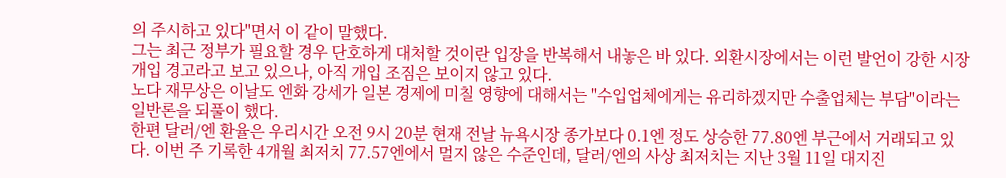의 주시하고 있다"면서 이 같이 말했다.
그는 최근 정부가 필요할 경우 단호하게 대처할 것이란 입장을 반복해서 내놓은 바 있다. 외환시장에서는 이런 발언이 강한 시장개입 경고라고 보고 있으나, 아직 개입 조짐은 보이지 않고 있다.
노다 재무상은 이날도 엔화 강세가 일본 경제에 미칠 영향에 대해서는 "수입업체에게는 유리하겠지만 수출업체는 부담"이라는 일반론을 되풀이 했다.
한편 달러/엔 환율은 우리시간 오전 9시 20분 현재 전날 뉴욕시장 종가보다 0.1엔 정도 상승한 77.80엔 부근에서 거래되고 있다. 이번 주 기록한 4개월 최저치 77.57엔에서 멀지 않은 수준인데, 달러/엔의 사상 최저치는 지난 3월 11일 대지진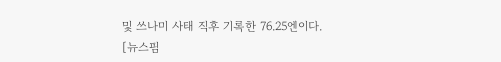및 쓰나미 사태 직후 기록한 76.25엔이다.
[뉴스핌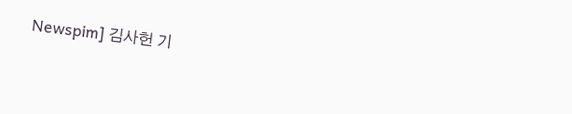Newspim] 김사헌 기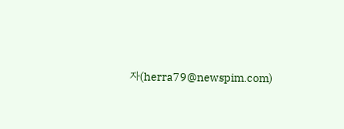자(herra79@newspim.com)